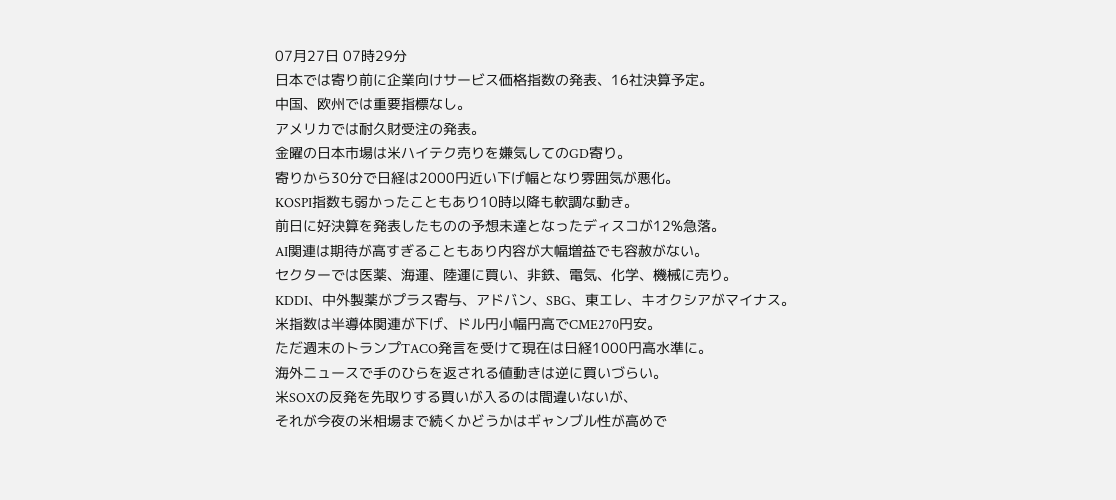07月27日 07時29分
日本では寄り前に企業向けサービス価格指数の発表、16社決算予定。
中国、欧州では重要指標なし。
アメリカでは耐久財受注の発表。
金曜の日本市場は米ハイテク売りを嫌気してのGD寄り。
寄りから30分で日経は2000円近い下げ幅となり雰囲気が悪化。
KOSPI指数も弱かったこともあり10時以降も軟調な動き。
前日に好決算を発表したものの予想未達となったディスコが12%急落。
AI関連は期待が高すぎることもあり内容が大幅増益でも容赦がない。
セクターでは医薬、海運、陸運に買い、非鉄、電気、化学、機械に売り。
KDDI、中外製薬がプラス寄与、アドバン、SBG、東エレ、キオクシアがマイナス。
米指数は半導体関連が下げ、ドル円小幅円高でCME270円安。
ただ週末のトランプTACO発言を受けて現在は日経1000円高水準に。
海外ニュースで手のひらを返される値動きは逆に買いづらい。
米SOXの反発を先取りする買いが入るのは間違いないが、
それが今夜の米相場まで続くかどうかはギャンブル性が高めで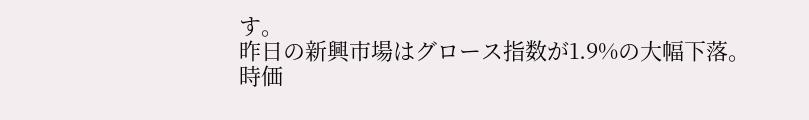す。
昨日の新興市場はグロース指数が1.9%の大幅下落。
時価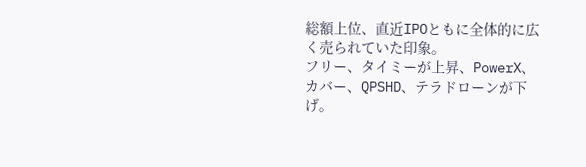総額上位、直近IPOともに全体的に広く売られていた印象。
フリー、タイミーが上昇、PowerX、カバー、QPSHD、テラドローンが下げ。